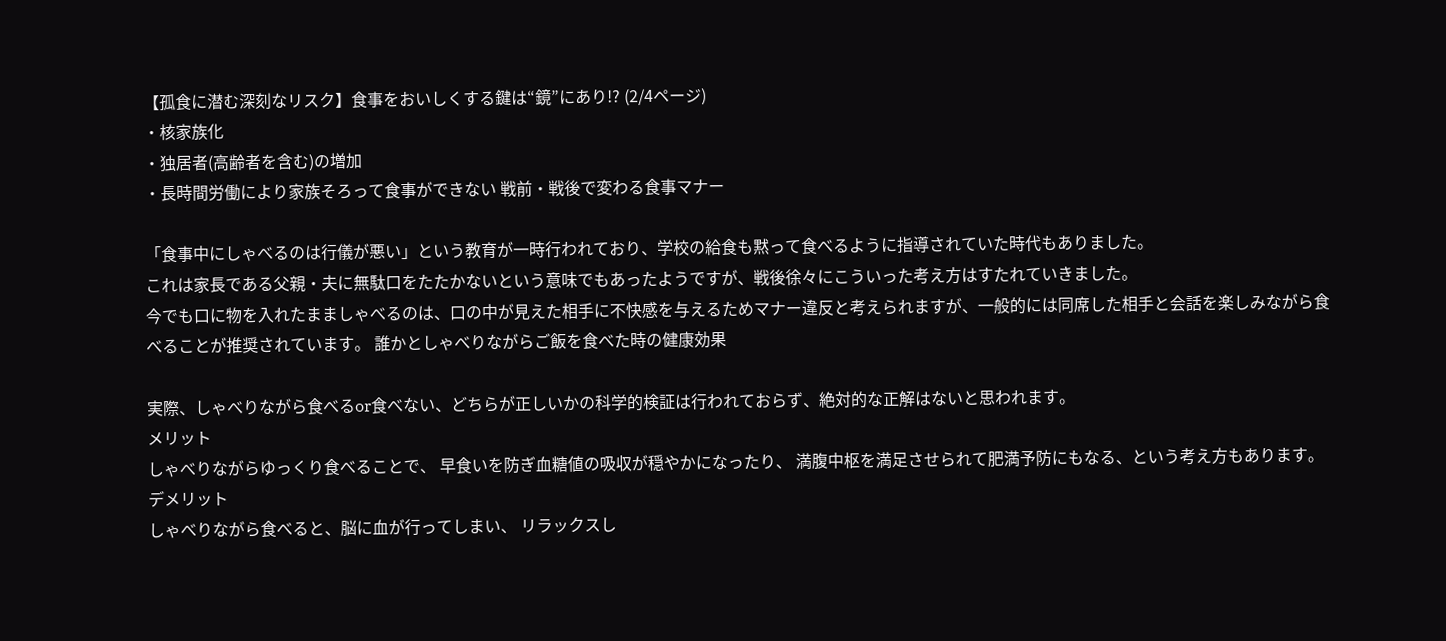【孤食に潜む深刻なリスク】食事をおいしくする鍵は“鏡”にあり!? (2/4ページ)
・核家族化
・独居者(高齢者を含む)の増加
・長時間労働により家族そろって食事ができない 戦前・戦後で変わる食事マナー

「食事中にしゃべるのは行儀が悪い」という教育が一時行われており、学校の給食も黙って食べるように指導されていた時代もありました。
これは家長である父親・夫に無駄口をたたかないという意味でもあったようですが、戦後徐々にこういった考え方はすたれていきました。
今でも口に物を入れたまましゃべるのは、口の中が見えた相手に不快感を与えるためマナー違反と考えられますが、一般的には同席した相手と会話を楽しみながら食べることが推奨されています。 誰かとしゃべりながらご飯を食べた時の健康効果

実際、しゃべりながら食べるor食べない、どちらが正しいかの科学的検証は行われておらず、絶対的な正解はないと思われます。
メリット
しゃべりながらゆっくり食べることで、 早食いを防ぎ血糖値の吸収が穏やかになったり、 満腹中枢を満足させられて肥満予防にもなる、という考え方もあります。
デメリット
しゃべりながら食べると、脳に血が行ってしまい、 リラックスし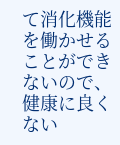て消化機能を働かせることができないので、健康に良くない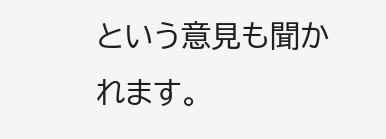という意見も聞かれます。